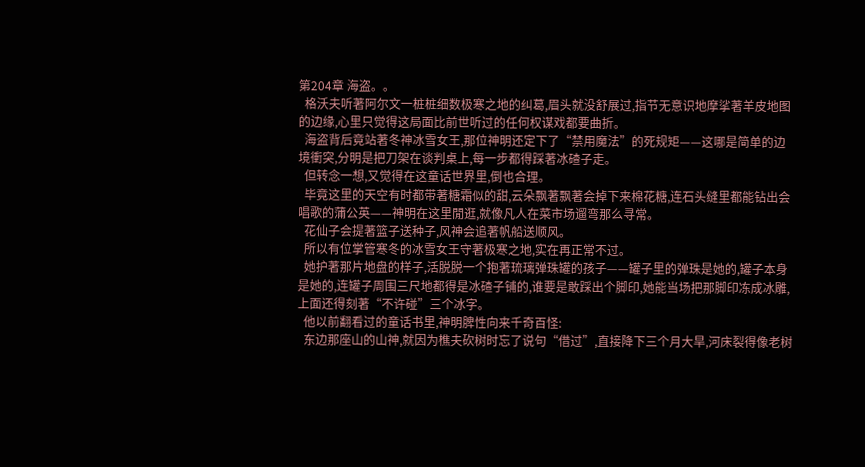第204章 海盗。。
  格沃夫听著阿尔文一桩桩细数极寒之地的纠葛,眉头就没舒展过,指节无意识地摩挲著羊皮地图的边缘,心里只觉得这局面比前世听过的任何权谋戏都要曲折。
  海盗背后竟站著冬神冰雪女王,那位神明还定下了“禁用魔法”的死规矩——这哪是简单的边境衝突,分明是把刀架在谈判桌上,每一步都得踩著冰碴子走。
  但转念一想,又觉得在这童话世界里,倒也合理。
  毕竟这里的天空有时都带著糖霜似的甜,云朵飘著飘著会掉下来棉花糖,连石头缝里都能钻出会唱歌的蒲公英——神明在这里閒逛,就像凡人在菜市场遛弯那么寻常。
  花仙子会提著篮子送种子,风神会追著帆船送顺风。
  所以有位掌管寒冬的冰雪女王守著极寒之地,实在再正常不过。
  她护著那片地盘的样子,活脱脱一个抱著琉璃弹珠罐的孩子——罐子里的弹珠是她的,罐子本身是她的,连罐子周围三尺地都得是冰碴子铺的,谁要是敢踩出个脚印,她能当场把那脚印冻成冰雕,上面还得刻著“不许碰”三个冰字。
  他以前翻看过的童话书里,神明脾性向来千奇百怪:
  东边那座山的山神,就因为樵夫砍树时忘了说句“借过”,直接降下三个月大旱,河床裂得像老树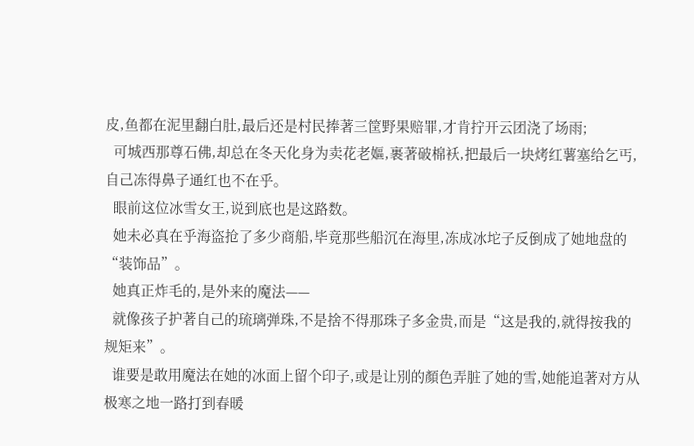皮,鱼都在泥里翻白肚,最后还是村民捧著三筐野果赔罪,才肯拧开云团浇了场雨;
  可城西那尊石佛,却总在冬天化身为卖花老嫗,裹著破棉袄,把最后一块烤红薯塞给乞丐,自己冻得鼻子通红也不在乎。
  眼前这位冰雪女王,说到底也是这路数。
  她未必真在乎海盗抢了多少商船,毕竟那些船沉在海里,冻成冰坨子反倒成了她地盘的“装饰品”。
  她真正炸毛的,是外来的魔法——
  就像孩子护著自己的琉璃弹珠,不是捨不得那珠子多金贵,而是“这是我的,就得按我的规矩来”。
  谁要是敢用魔法在她的冰面上留个印子,或是让別的顏色弄脏了她的雪,她能追著对方从极寒之地一路打到春暖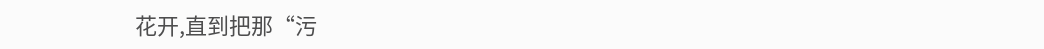花开,直到把那“污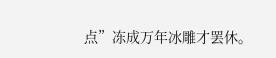点”冻成万年冰雕才罢休。